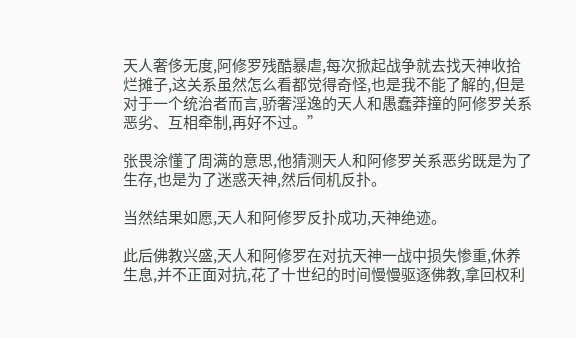天人奢侈无度,阿修罗残酷暴虐,每次掀起战争就去找天神收拾烂摊子,这关系虽然怎么看都觉得奇怪,也是我不能了解的,但是对于一个统治者而言,骄奢淫逸的天人和愚蠢莽撞的阿修罗关系恶劣、互相牵制,再好不过。”

张畏涂懂了周满的意思,他猜测天人和阿修罗关系恶劣既是为了生存,也是为了迷惑天神,然后伺机反扑。

当然结果如愿,天人和阿修罗反扑成功,天神绝迹。

此后佛教兴盛,天人和阿修罗在对抗天神一战中损失惨重,休养生息,并不正面对抗,花了十世纪的时间慢慢驱逐佛教,拿回权利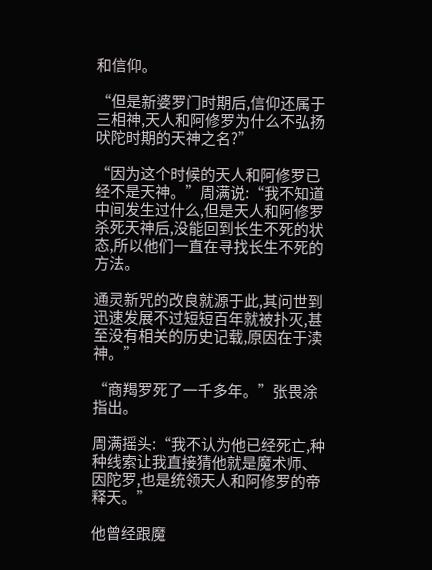和信仰。

“但是新婆罗门时期后,信仰还属于三相神,天人和阿修罗为什么不弘扬吠陀时期的天神之名?”

“因为这个时候的天人和阿修罗已经不是天神。”周满说:“我不知道中间发生过什么,但是天人和阿修罗杀死天神后,没能回到长生不死的状态,所以他们一直在寻找长生不死的方法。

通灵新咒的改良就源于此,其问世到迅速发展不过短短百年就被扑灭,甚至没有相关的历史记载,原因在于渎神。”

“商羯罗死了一千多年。”张畏涂指出。

周满摇头:“我不认为他已经死亡,种种线索让我直接猜他就是魔术师、因陀罗,也是统领天人和阿修罗的帝释天。”

他曾经跟魔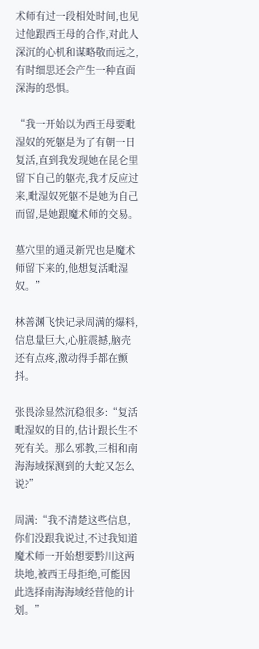术师有过一段相处时间,也见过他跟西王母的合作,对此人深沉的心机和谋略敬而远之,有时细思还会产生一种直面深海的恐惧。

“我一开始以为西王母要毗湿奴的死躯是为了有朝一日复活,直到我发现她在昆仑里留下自己的躯壳,我才反应过来,毗湿奴死躯不是她为自己而留,是她跟魔术师的交易。

墓穴里的通灵新咒也是魔术师留下来的,他想复活毗湿奴。”

林善渊飞快记录周满的爆料,信息量巨大,心脏震撼,脑壳还有点疼,激动得手都在颤抖。

张畏涂显然沉稳很多:“复活毗湿奴的目的,估计跟长生不死有关。那么邪教,三相和南海海域探测到的大蛇又怎么说?”

周满:“我不清楚这些信息,你们没跟我说过,不过我知道魔术师一开始想要黔川这两块地,被西王母拒绝,可能因此选择南海海域经营他的计划。”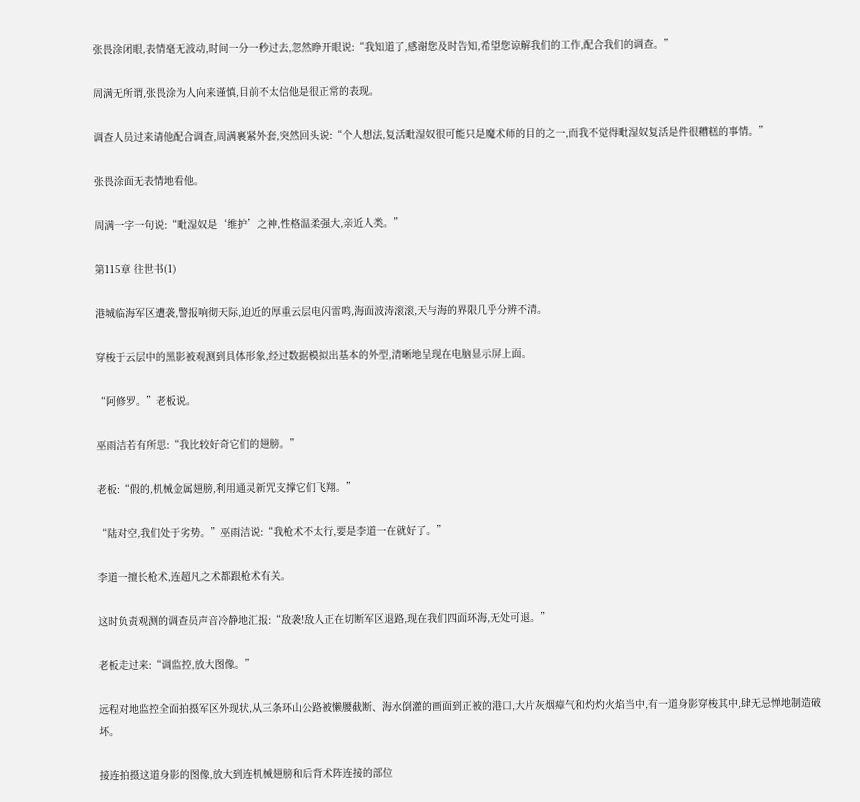张畏涂闭眼,表情毫无波动,时间一分一秒过去,忽然睁开眼说:“我知道了,感谢您及时告知,希望您谅解我们的工作,配合我们的调查。”

周满无所谓,张畏涂为人向来谨慎,目前不太信他是很正常的表现。

调查人员过来请他配合调查,周满裹紧外套,突然回头说:“个人想法,复活毗湿奴很可能只是魔术师的目的之一,而我不觉得毗湿奴复活是件很糟糕的事情。”

张畏涂面无表情地看他。

周满一字一句说:“毗湿奴是‘维护’之神,性格温柔强大,亲近人类。”

第115章 往世书(1)

港城临海军区遭袭,警报响彻天际,迫近的厚重云层电闪雷鸣,海面波涛滚滚,天与海的界限几乎分辨不清。

穿梭于云层中的黑影被观测到具体形象,经过数据模拟出基本的外型,清晰地呈现在电脑显示屏上面。

“阿修罗。”老板说。

巫雨洁若有所思:“我比较好奇它们的翅膀。”

老板:“假的,机械金属翅膀,利用通灵新咒支撑它们飞翔。”

“陆对空,我们处于劣势。”巫雨洁说:“我枪术不太行,要是李道一在就好了。”

李道一擅长枪术,连超凡之术都跟枪术有关。

这时负责观测的调查员声音冷静地汇报:“敌袭!敌人正在切断军区退路,现在我们四面环海,无处可退。”

老板走过来:“调监控,放大图像。”

远程对地监控全面拍摄军区外现状,从三条环山公路被懒腰截断、海水倒灌的画面到正被的港口,大片灰烟瘴气和灼灼火焰当中,有一道身影穿梭其中,肆无忌惮地制造破坏。

接连拍摄这道身影的图像,放大到连机械翅膀和后背术阵连接的部位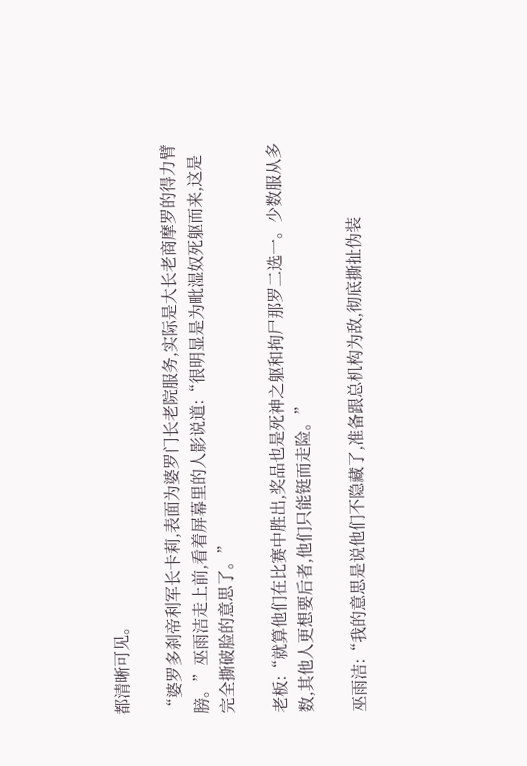都清晰可见。

“婆罗多刹帝利军长卡莉,表面为婆罗门长老院服务,实际是大长老商摩罗的得力臂膀。”巫雨洁走上前,看着屏幕里的人影说道:“很明显是为毗湿奴死躯而来,这是完全撕破脸的意思了。”

老板:“就算他们在比赛中胜出,奖品也是死神之躯和拘尸那罗二选一。少数服从多数,其他人更想要后者,他们只能铤而走险。”

巫雨洁:“我的意思是说他们不隐藏了,准备跟总机构为敌,彻底撕扯伪装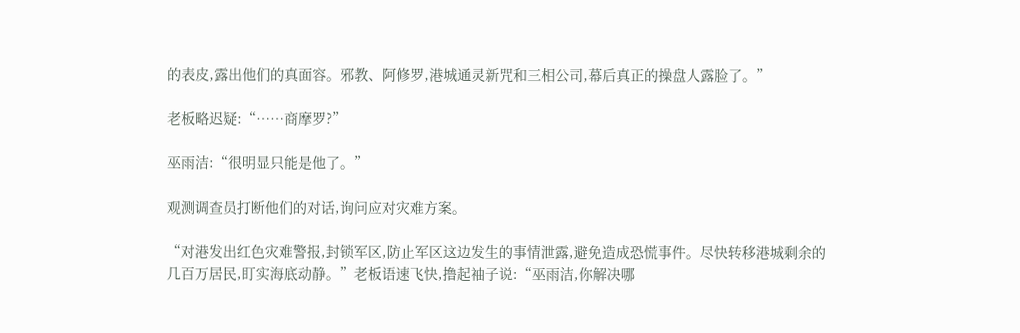的表皮,露出他们的真面容。邪教、阿修罗,港城通灵新咒和三相公司,幕后真正的操盘人露脸了。”

老板略迟疑:“……商摩罗?”

巫雨洁:“很明显只能是他了。”

观测调查员打断他们的对话,询问应对灾难方案。

“对港发出红色灾难警报,封锁军区,防止军区这边发生的事情泄露,避免造成恐慌事件。尽快转移港城剩余的几百万居民,盯实海底动静。”老板语速飞快,撸起袖子说:“巫雨洁,你解决哪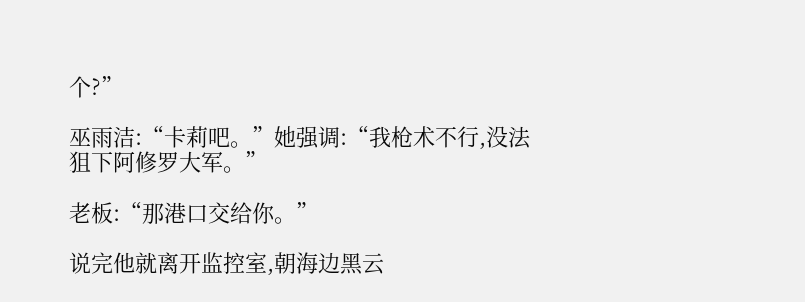个?”

巫雨洁:“卡莉吧。”她强调:“我枪术不行,没法狙下阿修罗大军。”

老板:“那港口交给你。”

说完他就离开监控室,朝海边黑云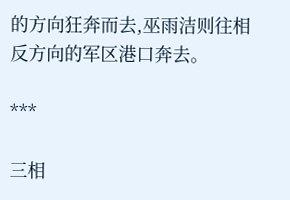的方向狂奔而去,巫雨洁则往相反方向的军区港口奔去。

***

三相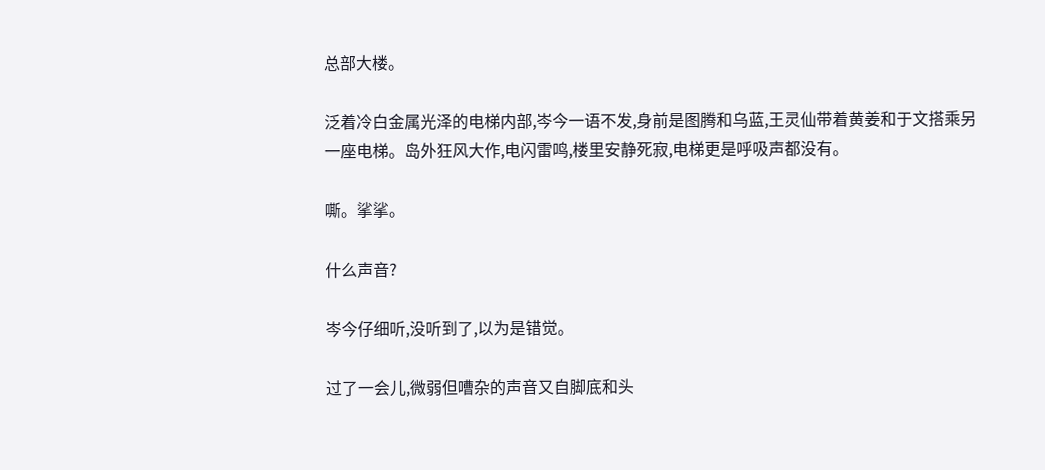总部大楼。

泛着冷白金属光泽的电梯内部,岑今一语不发,身前是图腾和乌蓝,王灵仙带着黄姜和于文搭乘另一座电梯。岛外狂风大作,电闪雷鸣,楼里安静死寂,电梯更是呼吸声都没有。

嘶。挲挲。

什么声音?

岑今仔细听,没听到了,以为是错觉。

过了一会儿,微弱但嘈杂的声音又自脚底和头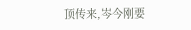顶传来,岑今刚要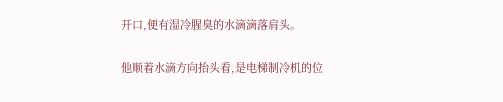开口,便有湿冷腥臭的水滴滴落肩头。

他顺着水滴方向抬头看,是电梯制冷机的位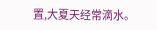置,大夏天经常滴水。